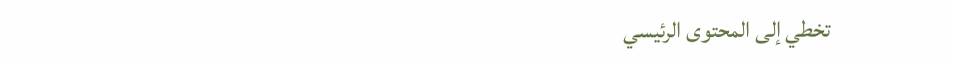تخطي إلى المحتوى الرئيسي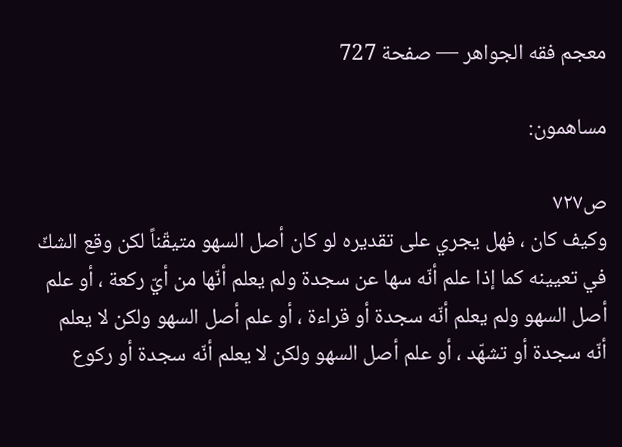معجم فقه الجواهر — صفحة 727

مساهمون:

ص٧٢٧
وكيف كان ، فهل يجري على تقديره لو كان أصل السهو متيقّناً لكن وقع الشكّ في تعيينه كما إذا علم أنّه سها عن سجدة ولم يعلم أنّها من أيّ ركعة ، أو علم أصل السهو ولم يعلم أنّه سجدة أو قراءة ، أو علم أصل السهو ولكن لا يعلم أنّه سجدة أو تشهّد ، أو علم أصل السهو ولكن لا يعلم أنّه سجدة أو ركوع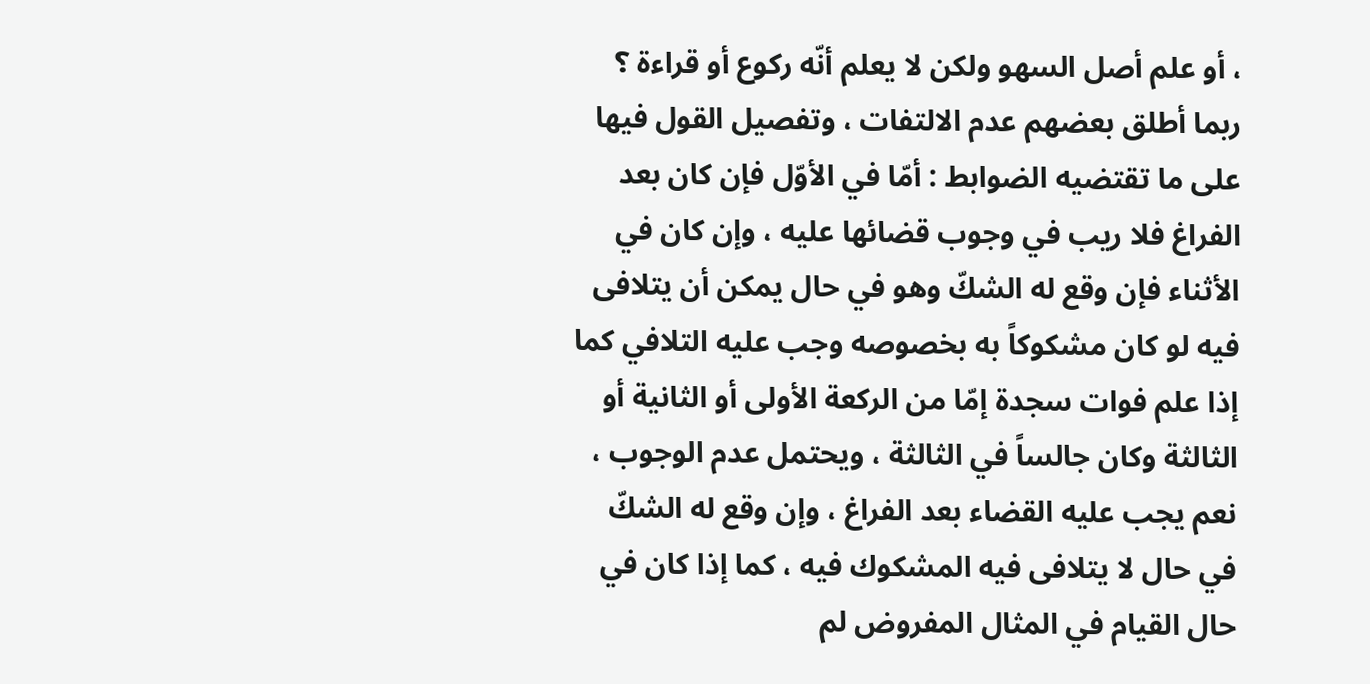، أو علم أصل السهو ولكن لا يعلم أنّه ركوع أو قراءة ؟ ربما أطلق بعضهم عدم الالتفات ، وتفصيل القول فيها على ما تقتضيه الضوابط : أمّا في الأوّل فإن كان بعد الفراغ فلا ريب في وجوب قضائها عليه ، وإن كان في الأثناء فإن وقع له الشكّ وهو في حال يمكن أن يتلافى فيه لو كان مشكوكاً به بخصوصه وجب عليه التلافي كما إذا علم فوات سجدة إمّا من الركعة الأولى أو الثانية أو الثالثة وكان جالساً في الثالثة ، ويحتمل عدم الوجوب ، نعم يجب عليه القضاء بعد الفراغ ، وإن وقع له الشكّ في حال لا يتلافى فيه المشكوك فيه ، كما إذا كان في حال القيام في المثال المفروض لم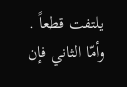يلتفت قطعاً . وأمّا الثاني فإن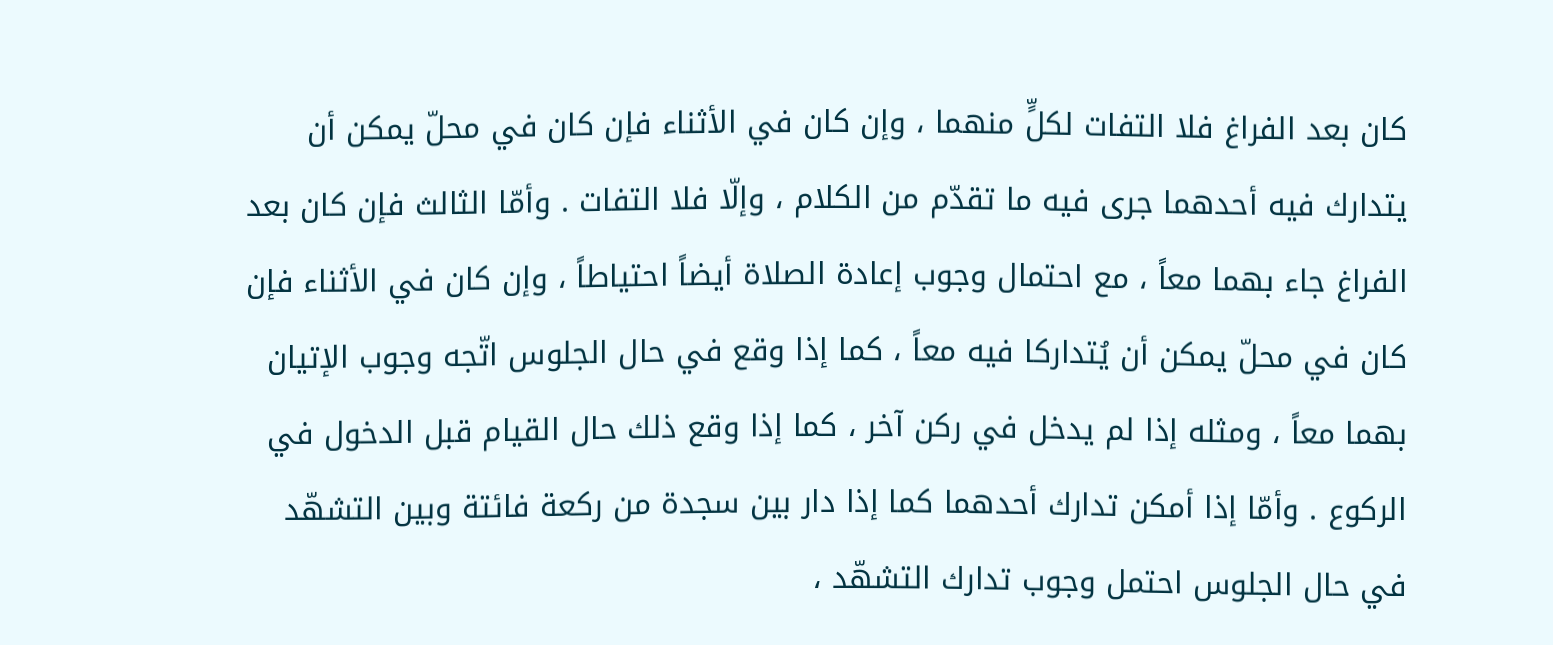كان بعد الفراغ فلا التفات لكلٍّ منهما ، وإن كان في الأثناء فإن كان في محلّ يمكن أن يتدارك فيه أحدهما جرى فيه ما تقدّم من الكلام ، وإلّا فلا التفات . وأمّا الثالث فإن كان بعد الفراغ جاء بهما معاً ، مع احتمال وجوب إعادة الصلاة أيضاً احتياطاً ، وإن كان في الأثناء فإن كان في محلّ يمكن أن يُتداركا فيه معاً ، كما إذا وقع في حال الجلوس اتّجه وجوب الإتيان بهما معاً ، ومثله إذا لم يدخل في ركن آخر ، كما إذا وقع ذلك حال القيام قبل الدخول في الركوع . وأمّا إذا أمكن تدارك أحدهما كما إذا دار بين سجدة من ركعة فائتة وبين التشهّد في حال الجلوس احتمل وجوب تدارك التشهّد ،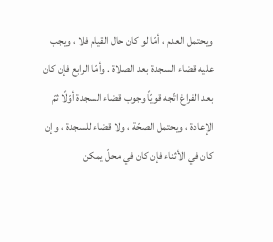ويحتمل العدم ، أمّا لو كان حال القيام فلا ، ويجب عليه قضاء السجدة بعد الصلاة . وأمّا الرابع فإن كان بعد الفراغ اتّجه قويّاً وجوب قضاء السجدة أوّلًا ثمّ الإعادة ، ويحتمل الصحّة ، ولا قضاء للسجدة ، وإن كان في الأثناء فإن كان في محلّ يمكن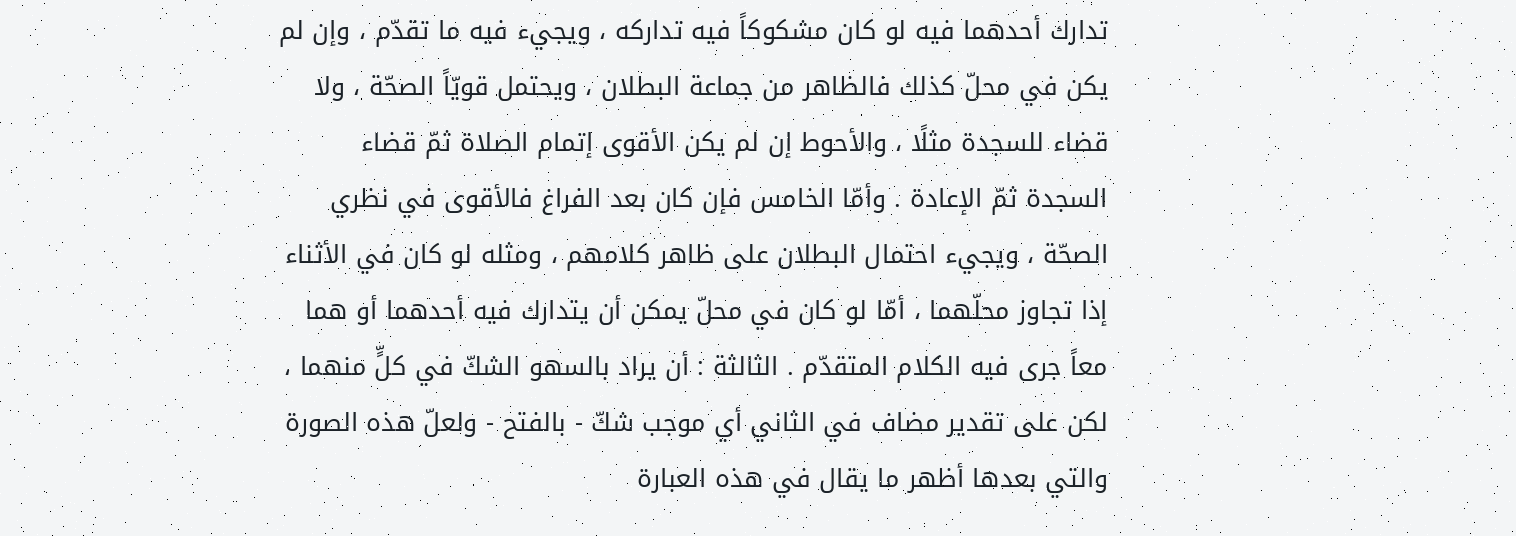تدارك أحدهما فيه لو كان مشكوكاً فيه تداركه ، ويجيء فيه ما تقدّم ، وإن لم يكن في محلّ كذلك فالظاهر من جماعة البطلان ، ويحتمل قويّاً الصحّة ، ولا قضاء للسجدة مثلًا ، والأحوط إن لم يكن الأقوى إتمام الصلاة ثمّ قضاء السجدة ثمّ الإعادة . وأمّا الخامس فإن كان بعد الفراغ فالأقوى في نظري الصحّة ، ويجيء احتمال البطلان على ظاهر كلامهم ، ومثله لو كان في الأثناء إذا تجاوز محلّهما ، أمّا لو كان في محلّ يمكن أن يتدارك فيه أحدهما أو هما معاً جرى فيه الكلام المتقدّم . الثالثة : أن يراد بالسهو الشكّ في كلٍّ منهما ، لكن على تقدير مضاف في الثاني أي موجب شكّ - بالفتح - ولعلّ هذه الصورة والتي بعدها أظهر ما يقال في هذه العبارة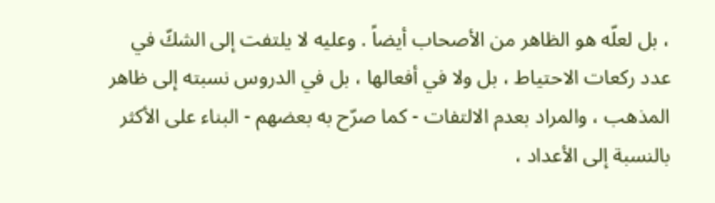، بل لعلّه هو الظاهر من الأصحاب أيضاً . وعليه لا يلتفت إلى الشكّ في عدد ركعات الاحتياط ، بل ولا في أفعالها ، بل في الدروس نسبته إلى ظاهر المذهب ، والمراد بعدم الالتفات - كما صرّح به بعضهم - البناء على الأكثر بالنسبة إلى الأعداد ،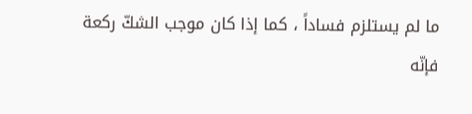ما لم يستلزم فساداً ، كما إذا كان موجب الشكّ ركعة فإنّه